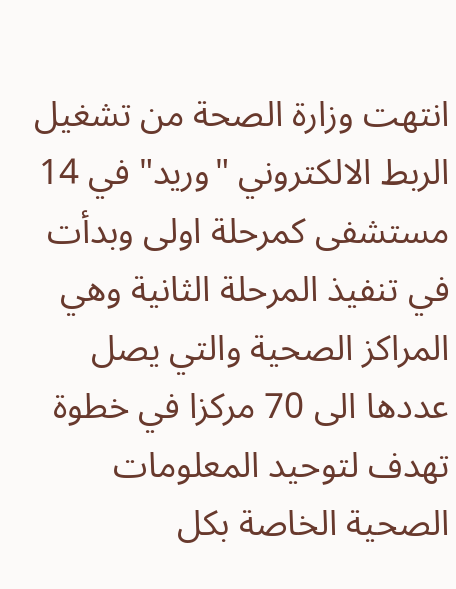انتهت وزارة الصحة من تشغيل الربط الالكتروني "وريد" في 14 مستشفى كمرحلة اولى وبدأت في تنفيذ المرحلة الثانية وهي المراكز الصحية والتي يصل عددها الى 70 مركزا في خطوة تهدف لتوحيد المعلومات الصحية الخاصة بكل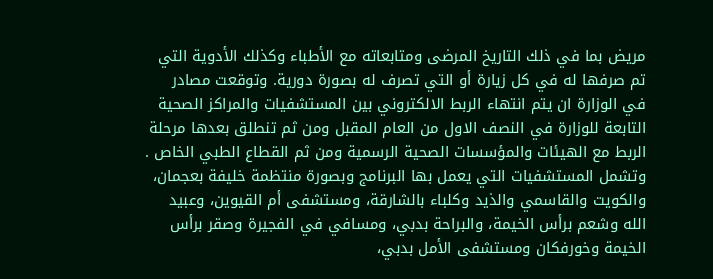مريض بما في ذلك التاريخ المرضى ومتابعاته مع الأطباء وكذلك الأدوية التي تم صرفها له في كل زيارة أو التي تصرف له بصورة دورية. وتوقعت مصادر في الوزارة ان يتم انتهاء الربط الالكتروني بين المستشفيات والمراكز الصحية التابعة للوزارة في النصف الاول من العام المقبل ومن ثم تنطلق بعدها مرحلة الربط مع الهيئات والمؤسسات الصحية الرسمية ومن ثم القطاع الطبي الخاص .
وتشمل المستشفيات التي يعمل بها البرنامج وبصورة منتظمة خليفة بعجمان، والكويت والقاسمي والذيد وكلباء بالشارقة، ومستشفى أم القيوين، وعبيد الله وشعم برأس الخيمة، والبراحة بدبي، ومسافي في الفجيرة وصقر برأس الخيمة وخورفكان ومستشفى الأمل بدبي،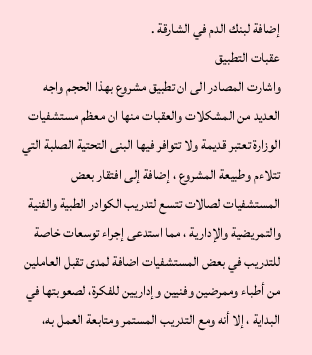إضافة لبنك الدم في الشارقة .
عقبات التطبيق
واشارت المصادر الى ان تطبيق مشروع بهذا الحجم واجه العديد من المشكلات والعقبات منها ان معظم مستشفيات الوزارة تعتبر قديمة ولا تتوافر فيها البنى التحتية الصلبة التي تتلاءم وطبيعة المشروع ، إضافة إلى افتقار بعض المستشفيات لصالات تتسع لتدريب الكوادر الطبية والفنية والتمريضية والإدارية ، مما استدعى إجراء توسعات خاصة للتدريب في بعض المستشفيات اضافة لمدى تقبل العاملين من أطباء وممرضين وفنيين وإداريين للفكرة، لصعوبتها في البداية ، إلا أنه ومع التدريب المستمر ومتابعة العمل به،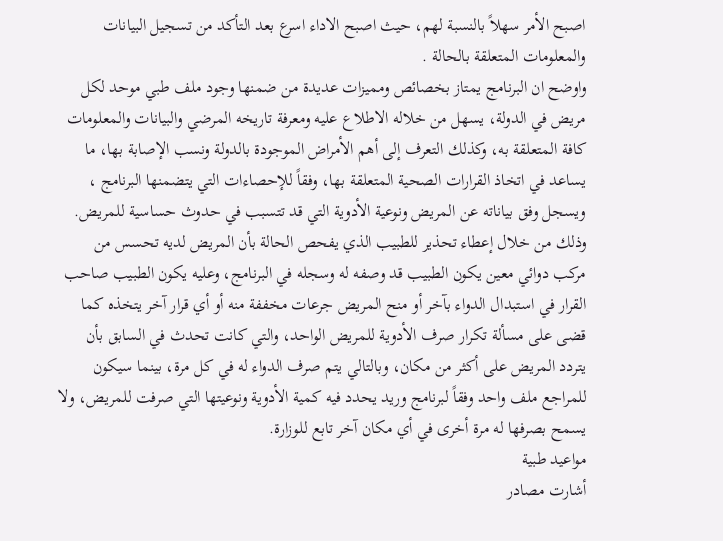اصبح الأمر سهلاً بالنسبة لهم، حيث اصبح الاداء اسرع بعد التأكد من تسجيل البيانات والمعلومات المتعلقة بالحالة .
واوضح ان البرنامج يمتاز بخصائص ومميزات عديدة من ضمنها وجود ملف طبي موحد لكل مريض في الدولة، يسهل من خلاله الاطلاع عليه ومعرفة تاريخه المرضي والبيانات والمعلومات كافة المتعلقة به، وكذلك التعرف إلى أهم الأمراض الموجودة بالدولة ونسب الإصابة بها، ما يساعد في اتخاذ القرارات الصحية المتعلقة بها، وفقاً للإحصاءات التي يتضمنها البرنامج ، ويسجل وفق بياناته عن المريض ونوعية الأدوية التي قد تتسبب في حدوث حساسية للمريض.
وذلك من خلال إعطاء تحذير للطبيب الذي يفحص الحالة بأن المريض لديه تحسس من مركب دوائي معين يكون الطبيب قد وصفه له وسجله في البرنامج، وعليه يكون الطبيب صاحب القرار في استبدال الدواء بآخر أو منح المريض جرعات مخففة منه أو أي قرار آخر يتخذه كما قضى على مسألة تكرار صرف الأدوية للمريض الواحد، والتي كانت تحدث في السابق بأن يتردد المريض على أكثر من مكان، وبالتالي يتم صرف الدواء له في كل مرة، بينما سيكون للمراجع ملف واحد وفقاً لبرنامج وريد يحدد فيه كمية الأدوية ونوعيتها التي صرفت للمريض، ولا يسمح بصرفها له مرة أخرى في أي مكان آخر تابع للوزارة.
مواعيد طبية
أشارت مصادر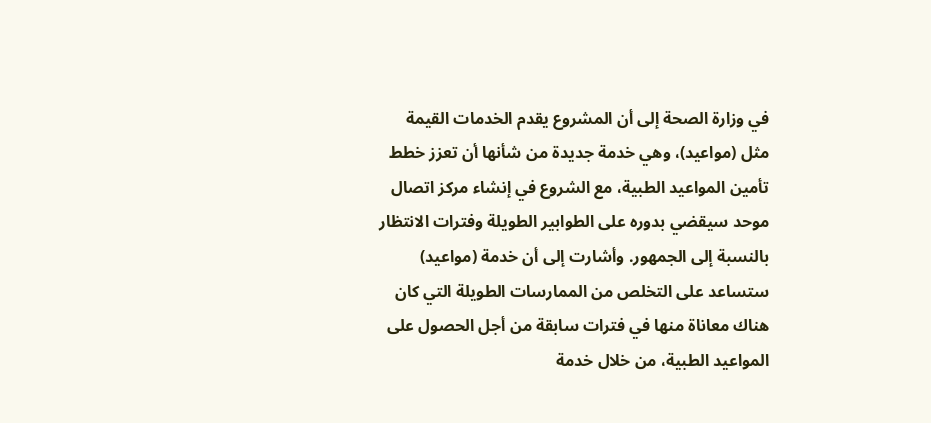في وزارة الصحة إلى أن المشروع يقدم الخدمات القيمة مثل (مواعيد)، وهي خدمة جديدة من شأنها أن تعزز خطط تأمين المواعيد الطبية، مع الشروع في إنشاء مركز اتصال موحد سيقضي بدوره على الطوابير الطويلة وفترات الانتظار بالنسبة إلى الجمهور. وأشارت إلى أن خدمة (مواعيد) ستساعد على التخلص من الممارسات الطويلة التي كان هناك معاناة منها في فترات سابقة من أجل الحصول على المواعيد الطبية، من خلال خدمة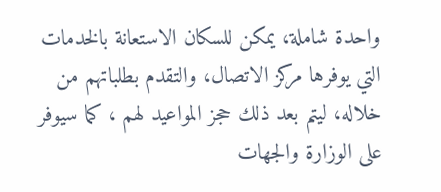واحدة شاملة، يمكن للسكان الاستعانة بالخدمات التي يوفرها مركز الاتصال، والتقدم بطلباتهم من خلاله، ليتم بعد ذلك حجز المواعيد لهم ، كما سيوفر على الوزارة والجهات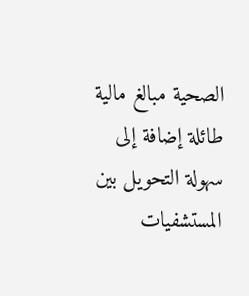الصحية مبالغ مالية طائلة إضافة إلى سهولة التحويل بين المستشفيات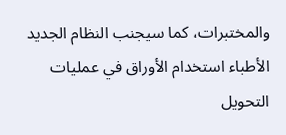والمختبرات، كما سيجنب النظام الجديد الأطباء استخدام الأوراق في عمليات التحويل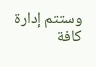وستتم إدارة كافة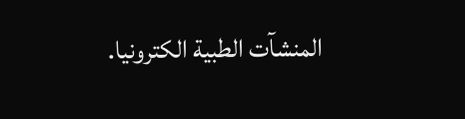المنشآت الطبية الكترونيا.